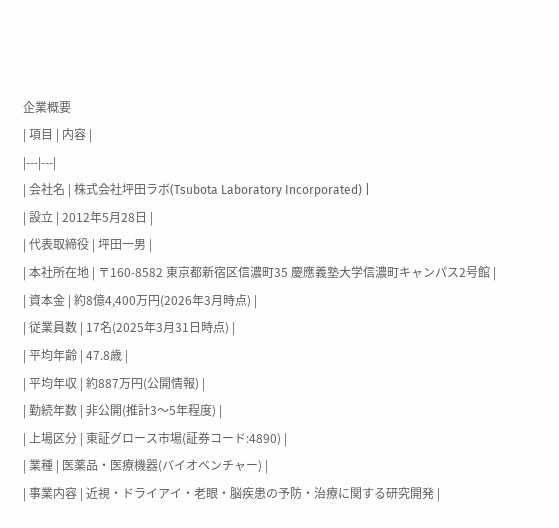企業概要
| 項目 | 内容 |
|---|---|
| 会社名 | 株式会社坪田ラボ(Tsubota Laboratory Incorporated) |
| 設立 | 2012年5月28日 |
| 代表取締役 | 坪田一男 |
| 本社所在地 | 〒160-8582 東京都新宿区信濃町35 慶應義塾大学信濃町キャンパス2号館 |
| 資本金 | 約8億4,400万円(2026年3月時点) |
| 従業員数 | 17名(2025年3月31日時点) |
| 平均年齢 | 47.8歳 |
| 平均年収 | 約887万円(公開情報) |
| 勤続年数 | 非公開(推計3〜5年程度) |
| 上場区分 | 東証グロース市場(証券コード:4890) |
| 業種 | 医薬品・医療機器(バイオベンチャー) |
| 事業内容 | 近視・ドライアイ・老眼・脳疾患の予防・治療に関する研究開発 |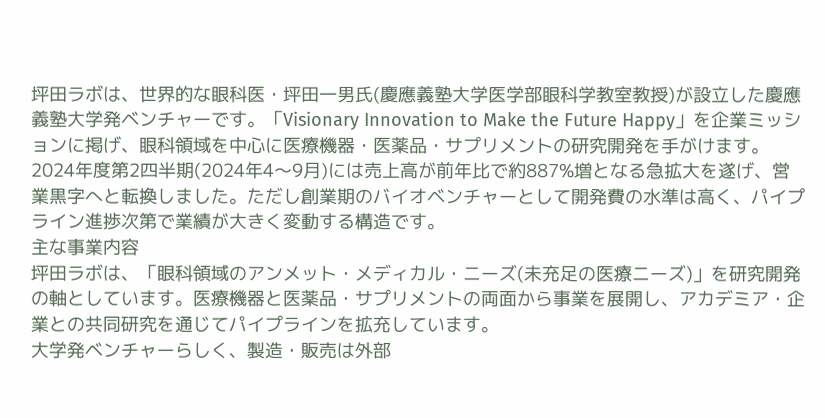坪田ラボは、世界的な眼科医・坪田一男氏(慶應義塾大学医学部眼科学教室教授)が設立した慶應義塾大学発ベンチャーです。「Visionary Innovation to Make the Future Happy」を企業ミッションに掲げ、眼科領域を中心に医療機器・医薬品・サプリメントの研究開発を手がけます。
2024年度第2四半期(2024年4〜9月)には売上高が前年比で約887%増となる急拡大を遂げ、営業黒字へと転換しました。ただし創業期のバイオベンチャーとして開発費の水準は高く、パイプライン進捗次第で業績が大きく変動する構造です。
主な事業内容
坪田ラボは、「眼科領域のアンメット・メディカル・ニーズ(未充足の医療ニーズ)」を研究開発の軸としています。医療機器と医薬品・サプリメントの両面から事業を展開し、アカデミア・企業との共同研究を通じてパイプラインを拡充しています。
大学発ベンチャーらしく、製造・販売は外部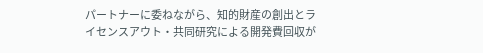パートナーに委ねながら、知的財産の創出とライセンスアウト・共同研究による開発費回収が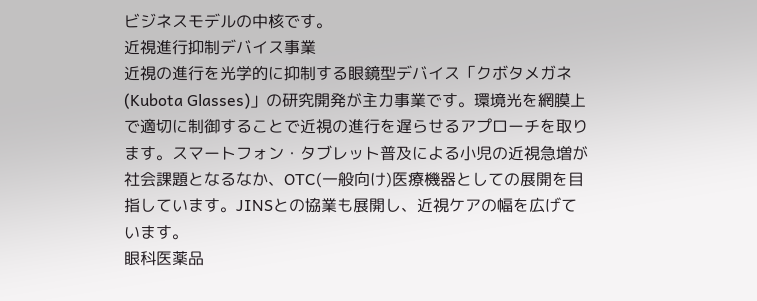ビジネスモデルの中核です。
近視進行抑制デバイス事業
近視の進行を光学的に抑制する眼鏡型デバイス「クボタメガネ(Kubota Glasses)」の研究開発が主力事業です。環境光を網膜上で適切に制御することで近視の進行を遅らせるアプローチを取ります。スマートフォン・タブレット普及による小児の近視急増が社会課題となるなか、OTC(一般向け)医療機器としての展開を目指しています。JINSとの協業も展開し、近視ケアの幅を広げています。
眼科医薬品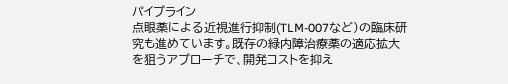パイプライン
点眼薬による近視進行抑制(TLM-007など)の臨床研究も進めています。既存の緑内障治療薬の適応拡大を狙うアプローチで、開発コストを抑え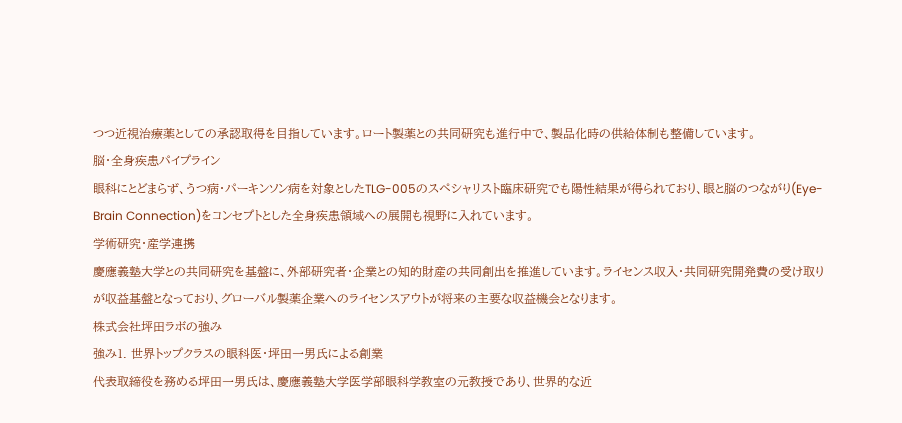つつ近視治療薬としての承認取得を目指しています。ロート製薬との共同研究も進行中で、製品化時の供給体制も整備しています。
脳・全身疾患パイプライン
眼科にとどまらず、うつ病・パーキンソン病を対象としたTLG-005のスペシャリスト臨床研究でも陽性結果が得られており、眼と脳のつながり(Eye-Brain Connection)をコンセプトとした全身疾患領域への展開も視野に入れています。
学術研究・産学連携
慶應義塾大学との共同研究を基盤に、外部研究者・企業との知的財産の共同創出を推進しています。ライセンス収入・共同研究開発費の受け取りが収益基盤となっており、グローバル製薬企業へのライセンスアウトが将来の主要な収益機会となります。
株式会社坪田ラボの強み
強み1. 世界トップクラスの眼科医・坪田一男氏による創業
代表取締役を務める坪田一男氏は、慶應義塾大学医学部眼科学教室の元教授であり、世界的な近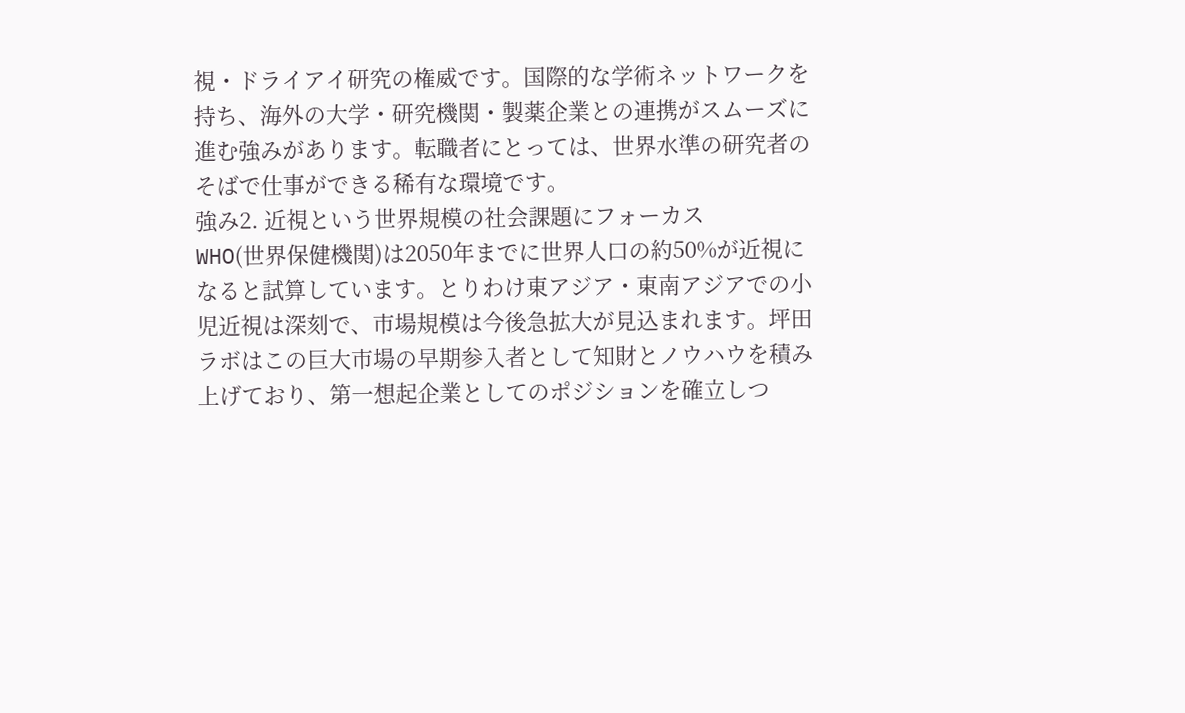視・ドライアイ研究の権威です。国際的な学術ネットワークを持ち、海外の大学・研究機関・製薬企業との連携がスムーズに進む強みがあります。転職者にとっては、世界水準の研究者のそばで仕事ができる稀有な環境です。
強み2. 近視という世界規模の社会課題にフォーカス
WHO(世界保健機関)は2050年までに世界人口の約50%が近視になると試算しています。とりわけ東アジア・東南アジアでの小児近視は深刻で、市場規模は今後急拡大が見込まれます。坪田ラボはこの巨大市場の早期参入者として知財とノウハウを積み上げており、第一想起企業としてのポジションを確立しつ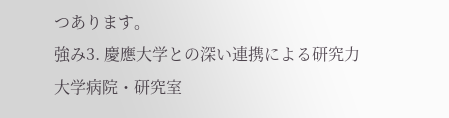つあります。
強み3. 慶應大学との深い連携による研究力
大学病院・研究室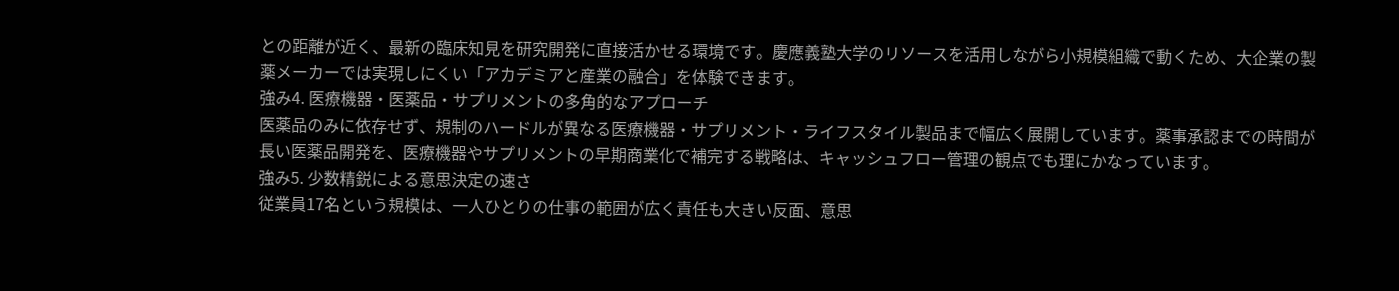との距離が近く、最新の臨床知見を研究開発に直接活かせる環境です。慶應義塾大学のリソースを活用しながら小規模組織で動くため、大企業の製薬メーカーでは実現しにくい「アカデミアと産業の融合」を体験できます。
強み4. 医療機器・医薬品・サプリメントの多角的なアプローチ
医薬品のみに依存せず、規制のハードルが異なる医療機器・サプリメント・ライフスタイル製品まで幅広く展開しています。薬事承認までの時間が長い医薬品開発を、医療機器やサプリメントの早期商業化で補完する戦略は、キャッシュフロー管理の観点でも理にかなっています。
強み5. 少数精鋭による意思決定の速さ
従業員17名という規模は、一人ひとりの仕事の範囲が広く責任も大きい反面、意思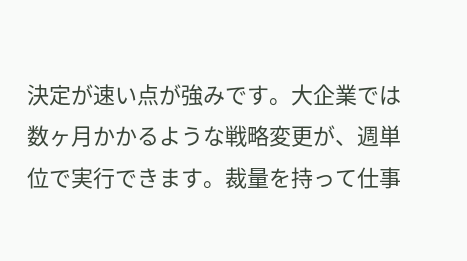決定が速い点が強みです。大企業では数ヶ月かかるような戦略変更が、週単位で実行できます。裁量を持って仕事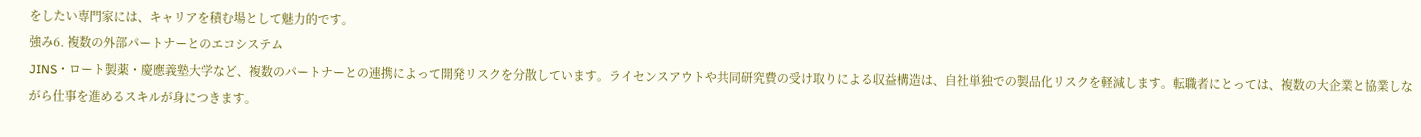をしたい専門家には、キャリアを積む場として魅力的です。
強み6. 複数の外部パートナーとのエコシステム
JINS・ロート製薬・慶應義塾大学など、複数のパートナーとの連携によって開発リスクを分散しています。ライセンスアウトや共同研究費の受け取りによる収益構造は、自社単独での製品化リスクを軽減します。転職者にとっては、複数の大企業と協業しながら仕事を進めるスキルが身につきます。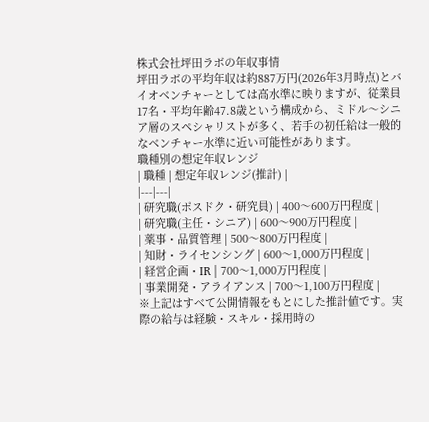株式会社坪田ラボの年収事情
坪田ラボの平均年収は約887万円(2026年3月時点)とバイオベンチャーとしては高水準に映りますが、従業員17名・平均年齢47.8歳という構成から、ミドル〜シニア層のスペシャリストが多く、若手の初任給は一般的なベンチャー水準に近い可能性があります。
職種別の想定年収レンジ
| 職種 | 想定年収レンジ(推計) |
|---|---|
| 研究職(ポスドク・研究員) | 400〜600万円程度 |
| 研究職(主任・シニア) | 600〜900万円程度 |
| 薬事・品質管理 | 500〜800万円程度 |
| 知財・ライセンシング | 600〜1,000万円程度 |
| 経営企画・IR | 700〜1,000万円程度 |
| 事業開発・アライアンス | 700〜1,100万円程度 |
※上記はすべて公開情報をもとにした推計値です。実際の給与は経験・スキル・採用時の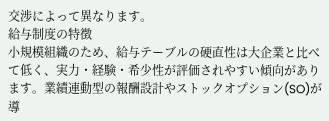交渉によって異なります。
給与制度の特徴
小規模組織のため、給与テーブルの硬直性は大企業と比べて低く、実力・経験・希少性が評価されやすい傾向があります。業績連動型の報酬設計やストックオプション(SO)が導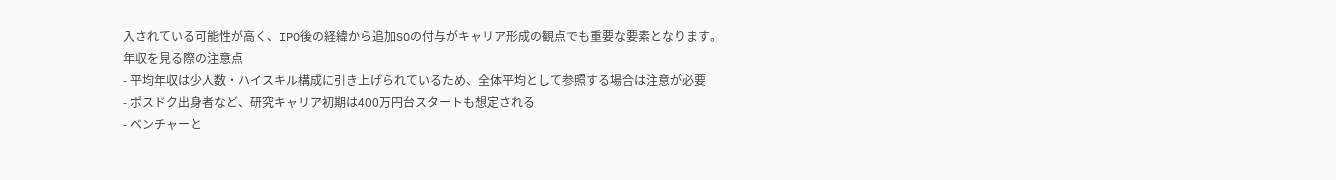入されている可能性が高く、IPO後の経緯から追加SOの付与がキャリア形成の観点でも重要な要素となります。
年収を見る際の注意点
- 平均年収は少人数・ハイスキル構成に引き上げられているため、全体平均として参照する場合は注意が必要
- ポスドク出身者など、研究キャリア初期は400万円台スタートも想定される
- ベンチャーと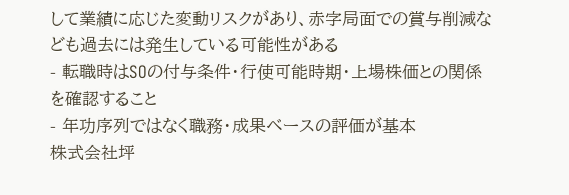して業績に応じた変動リスクがあり、赤字局面での賞与削減なども過去には発生している可能性がある
- 転職時はSOの付与条件・行使可能時期・上場株価との関係を確認すること
- 年功序列ではなく職務・成果ベースの評価が基本
株式会社坪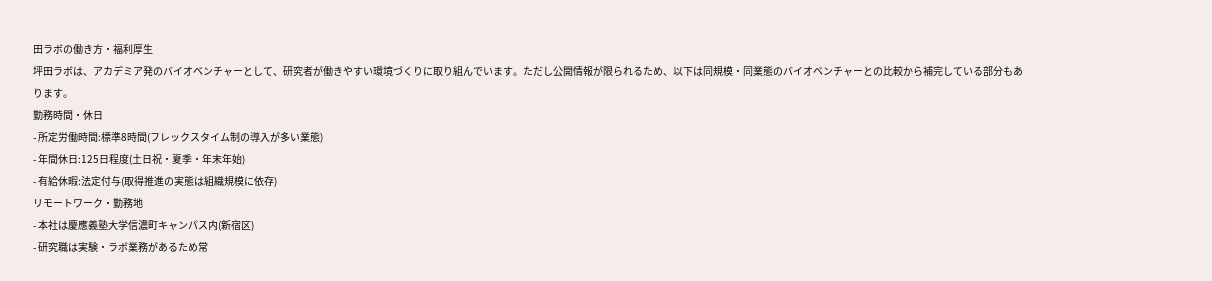田ラボの働き方・福利厚生
坪田ラボは、アカデミア発のバイオベンチャーとして、研究者が働きやすい環境づくりに取り組んでいます。ただし公開情報が限られるため、以下は同規模・同業態のバイオベンチャーとの比較から補完している部分もあります。
勤務時間・休日
- 所定労働時間:標準8時間(フレックスタイム制の導入が多い業態)
- 年間休日:125日程度(土日祝・夏季・年末年始)
- 有給休暇:法定付与(取得推進の実態は組織規模に依存)
リモートワーク・勤務地
- 本社は慶應義塾大学信濃町キャンパス内(新宿区)
- 研究職は実験・ラボ業務があるため常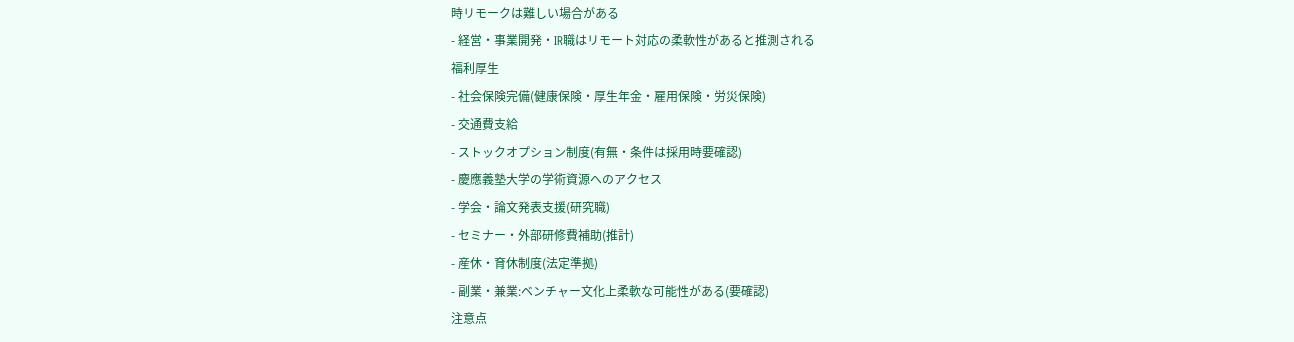時リモークは難しい場合がある
- 経営・事業開発・IR職はリモート対応の柔軟性があると推測される
福利厚生
- 社会保険完備(健康保険・厚生年金・雇用保険・労災保険)
- 交通費支給
- ストックオプション制度(有無・条件は採用時要確認)
- 慶應義塾大学の学術資源へのアクセス
- 学会・論文発表支援(研究職)
- セミナー・外部研修費補助(推計)
- 産休・育休制度(法定準拠)
- 副業・兼業:ベンチャー文化上柔軟な可能性がある(要確認)
注意点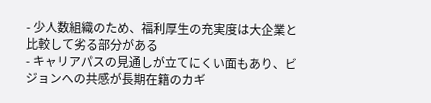- 少人数組織のため、福利厚生の充実度は大企業と比較して劣る部分がある
- キャリアパスの見通しが立てにくい面もあり、ビジョンへの共感が長期在籍のカギ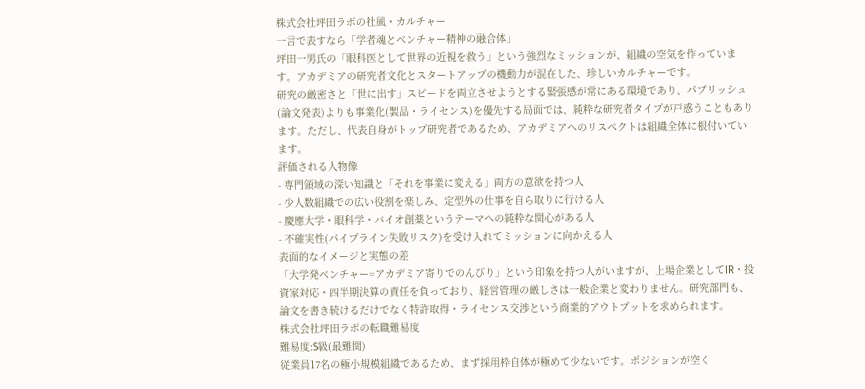株式会社坪田ラボの社風・カルチャー
一言で表すなら「学者魂とベンチャー精神の融合体」
坪田一男氏の「眼科医として世界の近視を救う」という強烈なミッションが、組織の空気を作っています。アカデミアの研究者文化とスタートアップの機動力が混在した、珍しいカルチャーです。
研究の厳密さと「世に出す」スピードを両立させようとする緊張感が常にある環境であり、パブリッシュ(論文発表)よりも事業化(製品・ライセンス)を優先する局面では、純粋な研究者タイプが戸惑うこともあります。ただし、代表自身がトップ研究者であるため、アカデミアへのリスペクトは組織全体に根付いています。
評価される人物像
- 専門領域の深い知識と「それを事業に変える」両方の意欲を持つ人
- 少人数組織での広い役割を楽しみ、定型外の仕事を自ら取りに行ける人
- 慶應大学・眼科学・バイオ創薬というテーマへの純粋な関心がある人
- 不確実性(パイプライン失敗リスク)を受け入れてミッションに向かえる人
表面的なイメージと実態の差
「大学発ベンチャー=アカデミア寄りでのんびり」という印象を持つ人がいますが、上場企業としてIR・投資家対応・四半期決算の責任を負っており、経営管理の厳しさは一般企業と変わりません。研究部門も、論文を書き続けるだけでなく特許取得・ライセンス交渉という商業的アウトプットを求められます。
株式会社坪田ラボの転職難易度
難易度:S級(最難関)
従業員17名の極小規模組織であるため、まず採用枠自体が極めて少ないです。ポジションが空く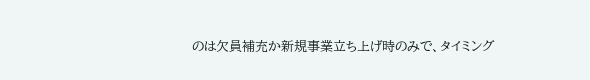のは欠員補充か新規事業立ち上げ時のみで、タイミング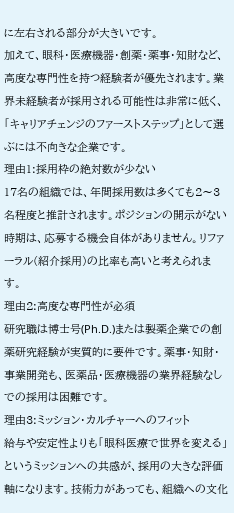に左右される部分が大きいです。
加えて、眼科・医療機器・創薬・薬事・知財など、高度な専門性を持つ経験者が優先されます。業界未経験者が採用される可能性は非常に低く、「キャリアチェンジのファーストステップ」として選ぶには不向きな企業です。
理由1:採用枠の絶対数が少ない
17名の組織では、年間採用数は多くても2〜3名程度と推計されます。ポジションの開示がない時期は、応募する機会自体がありません。リファーラル(紹介採用)の比率も高いと考えられます。
理由2:高度な専門性が必須
研究職は博士号(Ph.D.)または製薬企業での創薬研究経験が実質的に要件です。薬事・知財・事業開発も、医薬品・医療機器の業界経験なしでの採用は困難です。
理由3:ミッション・カルチャーへのフィット
給与や安定性よりも「眼科医療で世界を変える」というミッションへの共感が、採用の大きな評価軸になります。技術力があっても、組織への文化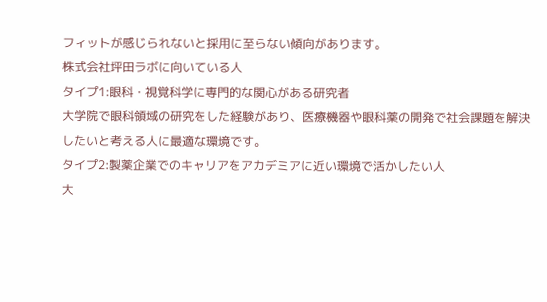フィットが感じられないと採用に至らない傾向があります。
株式会社坪田ラボに向いている人
タイプ1:眼科・視覚科学に専門的な関心がある研究者
大学院で眼科領域の研究をした経験があり、医療機器や眼科薬の開発で社会課題を解決したいと考える人に最適な環境です。
タイプ2:製薬企業でのキャリアをアカデミアに近い環境で活かしたい人
大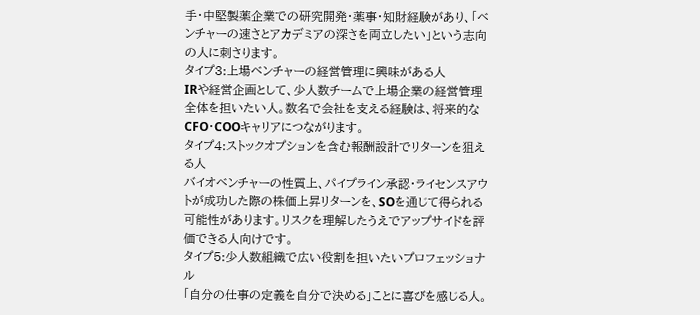手・中堅製薬企業での研究開発・薬事・知財経験があり、「ベンチャーの速さとアカデミアの深さを両立したい」という志向の人に刺さります。
タイプ3:上場ベンチャーの経営管理に興味がある人
IRや経営企画として、少人数チームで上場企業の経営管理全体を担いたい人。数名で会社を支える経験は、将来的なCFO・COOキャリアにつながります。
タイプ4:ストックオプションを含む報酬設計でリターンを狙える人
バイオベンチャーの性質上、パイプライン承認・ライセンスアウトが成功した際の株価上昇リターンを、SOを通じて得られる可能性があります。リスクを理解したうえでアップサイドを評価できる人向けです。
タイプ5:少人数組織で広い役割を担いたいプロフェッショナル
「自分の仕事の定義を自分で決める」ことに喜びを感じる人。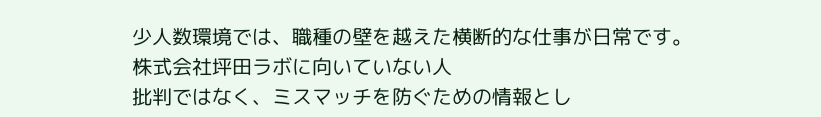少人数環境では、職種の壁を越えた横断的な仕事が日常です。
株式会社坪田ラボに向いていない人
批判ではなく、ミスマッチを防ぐための情報とし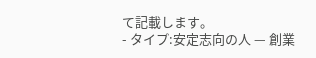て記載します。
- タイプ:安定志向の人 — 創業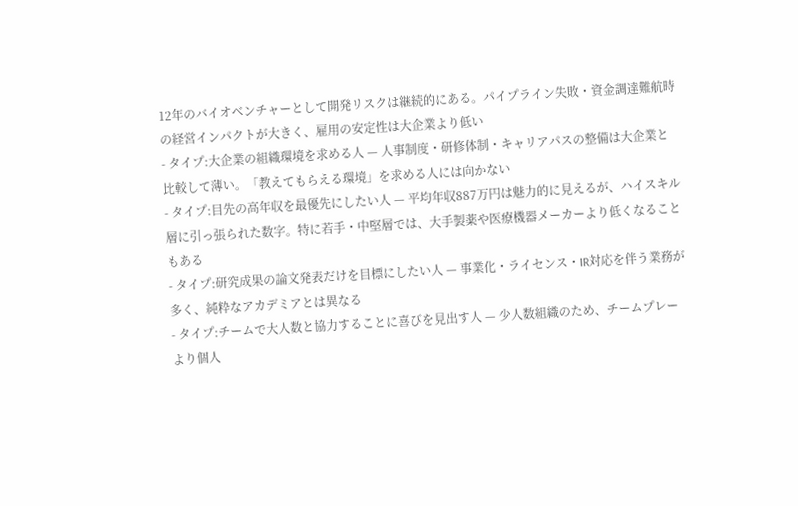12年のバイオベンチャーとして開発リスクは継続的にある。パイプライン失敗・資金調達難航時の経営インパクトが大きく、雇用の安定性は大企業より低い
- タイプ:大企業の組織環境を求める人 — 人事制度・研修体制・キャリアパスの整備は大企業と比較して薄い。「教えてもらえる環境」を求める人には向かない
- タイプ:目先の高年収を最優先にしたい人 — 平均年収887万円は魅力的に見えるが、ハイスキル層に引っ張られた数字。特に若手・中堅層では、大手製薬や医療機器メーカーより低くなることもある
- タイプ:研究成果の論文発表だけを目標にしたい人 — 事業化・ライセンス・IR対応を伴う業務が多く、純粋なアカデミアとは異なる
- タイプ:チームで大人数と協力することに喜びを見出す人 — 少人数組織のため、チームプレーより個人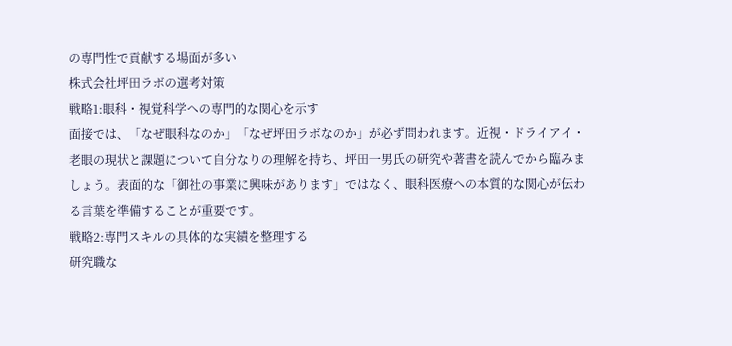の専門性で貢献する場面が多い
株式会社坪田ラボの選考対策
戦略1:眼科・視覚科学への専門的な関心を示す
面接では、「なぜ眼科なのか」「なぜ坪田ラボなのか」が必ず問われます。近視・ドライアイ・老眼の現状と課題について自分なりの理解を持ち、坪田一男氏の研究や著書を読んでから臨みましょう。表面的な「御社の事業に興味があります」ではなく、眼科医療への本質的な関心が伝わる言葉を準備することが重要です。
戦略2:専門スキルの具体的な実績を整理する
研究職な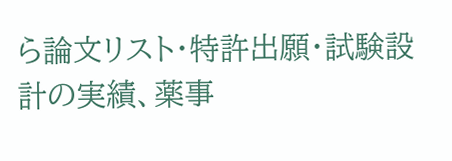ら論文リスト・特許出願・試験設計の実績、薬事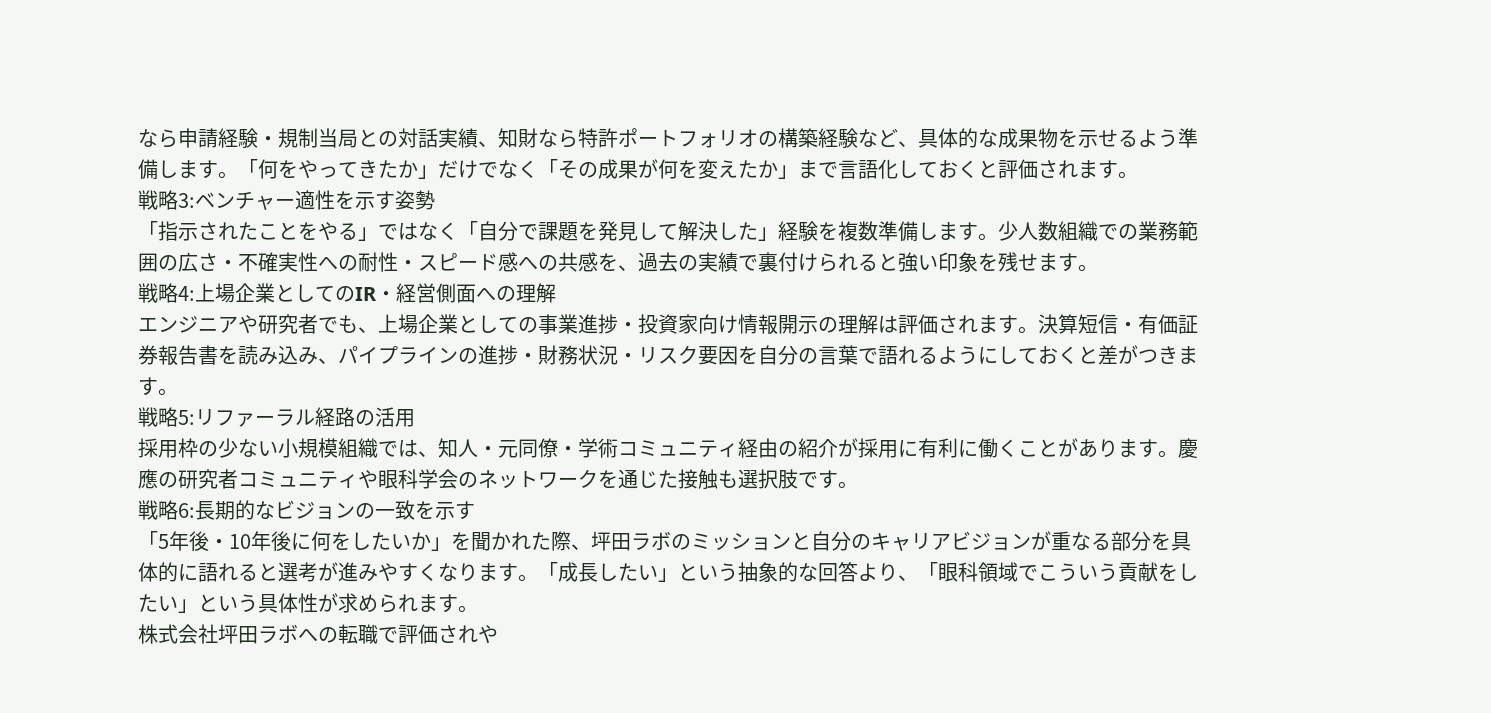なら申請経験・規制当局との対話実績、知財なら特許ポートフォリオの構築経験など、具体的な成果物を示せるよう準備します。「何をやってきたか」だけでなく「その成果が何を変えたか」まで言語化しておくと評価されます。
戦略3:ベンチャー適性を示す姿勢
「指示されたことをやる」ではなく「自分で課題を発見して解決した」経験を複数準備します。少人数組織での業務範囲の広さ・不確実性への耐性・スピード感への共感を、過去の実績で裏付けられると強い印象を残せます。
戦略4:上場企業としてのIR・経営側面への理解
エンジニアや研究者でも、上場企業としての事業進捗・投資家向け情報開示の理解は評価されます。決算短信・有価証券報告書を読み込み、パイプラインの進捗・財務状況・リスク要因を自分の言葉で語れるようにしておくと差がつきます。
戦略5:リファーラル経路の活用
採用枠の少ない小規模組織では、知人・元同僚・学術コミュニティ経由の紹介が採用に有利に働くことがあります。慶應の研究者コミュニティや眼科学会のネットワークを通じた接触も選択肢です。
戦略6:長期的なビジョンの一致を示す
「5年後・10年後に何をしたいか」を聞かれた際、坪田ラボのミッションと自分のキャリアビジョンが重なる部分を具体的に語れると選考が進みやすくなります。「成長したい」という抽象的な回答より、「眼科領域でこういう貢献をしたい」という具体性が求められます。
株式会社坪田ラボへの転職で評価されや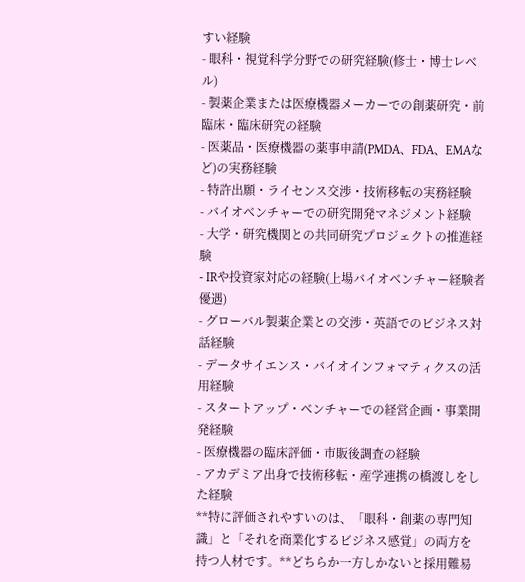すい経験
- 眼科・視覚科学分野での研究経験(修士・博士レベル)
- 製薬企業または医療機器メーカーでの創薬研究・前臨床・臨床研究の経験
- 医薬品・医療機器の薬事申請(PMDA、FDA、EMAなど)の実務経験
- 特許出願・ライセンス交渉・技術移転の実務経験
- バイオベンチャーでの研究開発マネジメント経験
- 大学・研究機関との共同研究プロジェクトの推進経験
- IRや投資家対応の経験(上場バイオベンチャー経験者優遇)
- グローバル製薬企業との交渉・英語でのビジネス対話経験
- データサイエンス・バイオインフォマティクスの活用経験
- スタートアップ・ベンチャーでの経営企画・事業開発経験
- 医療機器の臨床評価・市販後調査の経験
- アカデミア出身で技術移転・産学連携の橋渡しをした経験
**特に評価されやすいのは、「眼科・創薬の専門知識」と「それを商業化するビジネス感覚」の両方を持つ人材です。**どちらか一方しかないと採用難易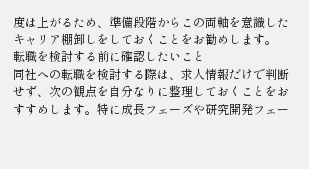度は上がるため、準備段階からこの両軸を意識したキャリア棚卸しをしておくことをお勧めします。
転職を検討する前に確認したいこと
同社への転職を検討する際は、求人情報だけで判断せず、次の観点を自分なりに整理しておくことをおすすめします。特に成長フェーズや研究開発フェー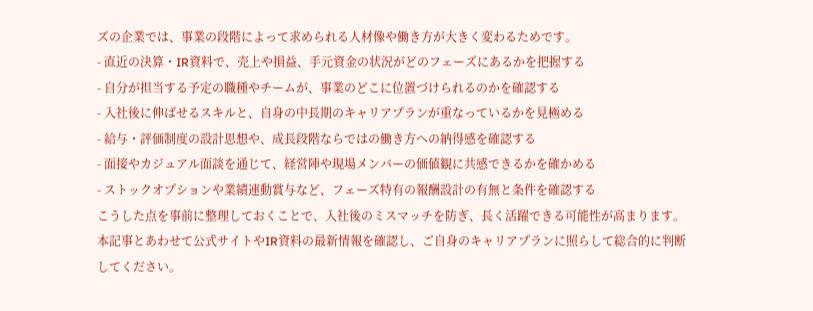ズの企業では、事業の段階によって求められる人材像や働き方が大きく変わるためです。
- 直近の決算・IR資料で、売上や損益、手元資金の状況がどのフェーズにあるかを把握する
- 自分が担当する予定の職種やチームが、事業のどこに位置づけられるのかを確認する
- 入社後に伸ばせるスキルと、自身の中長期のキャリアプランが重なっているかを見極める
- 給与・評価制度の設計思想や、成長段階ならではの働き方への納得感を確認する
- 面接やカジュアル面談を通じて、経営陣や現場メンバーの価値観に共感できるかを確かめる
- ストックオプションや業績連動賞与など、フェーズ特有の報酬設計の有無と条件を確認する
こうした点を事前に整理しておくことで、入社後のミスマッチを防ぎ、長く活躍できる可能性が高まります。
本記事とあわせて公式サイトやIR資料の最新情報を確認し、ご自身のキャリアプランに照らして総合的に判断してください。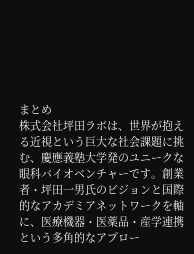まとめ
株式会社坪田ラボは、世界が抱える近視という巨大な社会課題に挑む、慶應義塾大学発のユニークな眼科バイオベンチャーです。創業者・坪田一男氏のビジョンと国際的なアカデミアネットワークを軸に、医療機器・医薬品・産学連携という多角的なアプロー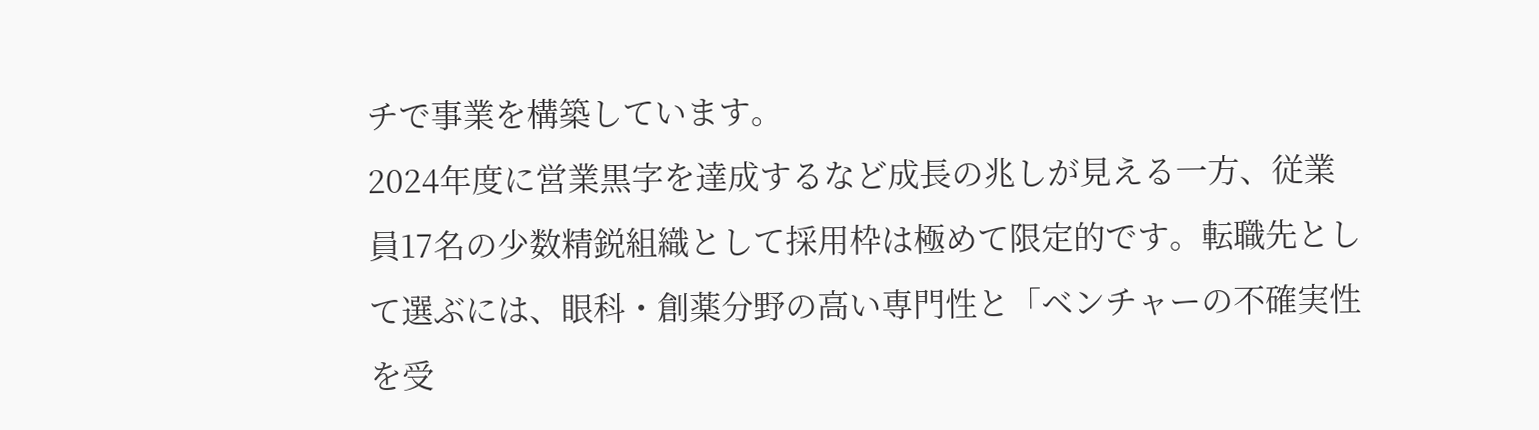チで事業を構築しています。
2024年度に営業黒字を達成するなど成長の兆しが見える一方、従業員17名の少数精鋭組織として採用枠は極めて限定的です。転職先として選ぶには、眼科・創薬分野の高い専門性と「ベンチャーの不確実性を受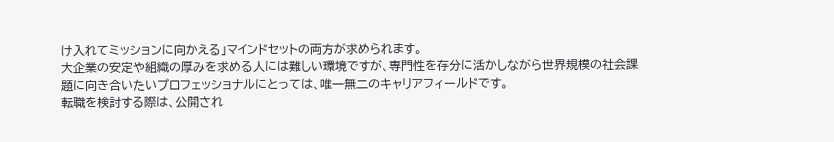け入れてミッションに向かえる」マインドセットの両方が求められます。
大企業の安定や組織の厚みを求める人には難しい環境ですが、専門性を存分に活かしながら世界規模の社会課題に向き合いたいプロフェッショナルにとっては、唯一無二のキャリアフィールドです。
転職を検討する際は、公開され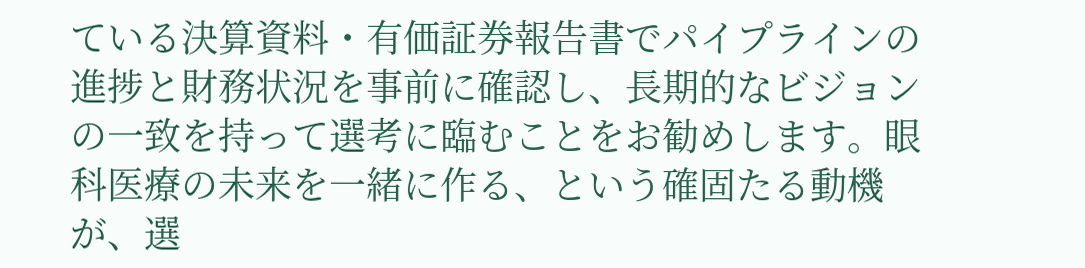ている決算資料・有価証券報告書でパイプラインの進捗と財務状況を事前に確認し、長期的なビジョンの一致を持って選考に臨むことをお勧めします。眼科医療の未来を一緒に作る、という確固たる動機が、選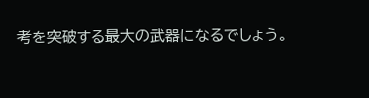考を突破する最大の武器になるでしょう。